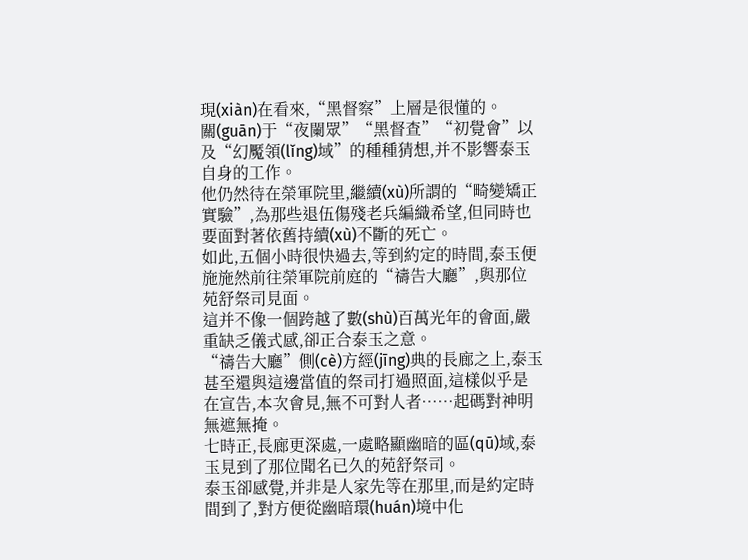現(xiàn)在看來,“黑督察”上層是很懂的。
關(guān)于“夜闌眾”“黑督查”“初覺會”以及“幻魘領(lǐng)域”的種種猜想,并不影響泰玉自身的工作。
他仍然待在榮軍院里,繼續(xù)所謂的“畸變矯正實驗”,為那些退伍傷殘老兵編織希望,但同時也要面對著依舊持續(xù)不斷的死亡。
如此,五個小時很快過去,等到約定的時間,泰玉便施施然前往榮軍院前庭的“禱告大廳”,與那位苑舒祭司見面。
這并不像一個跨越了數(shù)百萬光年的會面,嚴重缺乏儀式感,卻正合泰玉之意。
“禱告大廳”側(cè)方經(jīng)典的長廊之上,泰玉甚至還與這邊當值的祭司打過照面,這樣似乎是在宣告,本次會見,無不可對人者……起碼對神明無遮無掩。
七時正,長廊更深處,一處略顯幽暗的區(qū)域,泰玉見到了那位聞名已久的苑舒祭司。
泰玉卻感覺,并非是人家先等在那里,而是約定時間到了,對方便從幽暗環(huán)境中化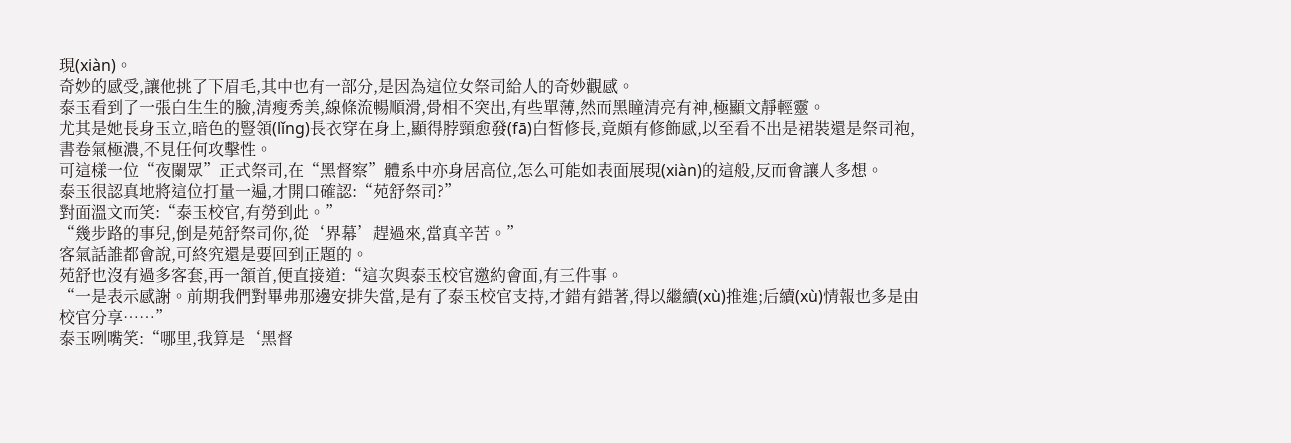現(xiàn)。
奇妙的感受,讓他挑了下眉毛,其中也有一部分,是因為這位女祭司給人的奇妙觀感。
泰玉看到了一張白生生的臉,清瘦秀美,線條流暢順滑,骨相不突出,有些單薄,然而黑瞳清亮有神,極顯文靜輕靈。
尤其是她長身玉立,暗色的豎領(lǐng)長衣穿在身上,顯得脖頸愈發(fā)白皙修長,竟頗有修飾感,以至看不出是裙裝還是祭司袍,書卷氣極濃,不見任何攻擊性。
可這樣一位“夜闌眾”正式祭司,在“黑督察”體系中亦身居高位,怎么可能如表面展現(xiàn)的這般,反而會讓人多想。
泰玉很認真地將這位打量一遍,才開口確認:“苑舒祭司?”
對面溫文而笑:“泰玉校官,有勞到此。”
“幾步路的事兒,倒是苑舒祭司你,從‘界幕’趕過來,當真辛苦。”
客氣話誰都會說,可終究還是要回到正題的。
苑舒也沒有過多客套,再一頷首,便直接道:“這次與泰玉校官邀約會面,有三件事。
“一是表示感謝。前期我們對畢弗那邊安排失當,是有了泰玉校官支持,才錯有錯著,得以繼續(xù)推進;后續(xù)情報也多是由校官分享……”
泰玉咧嘴笑:“哪里,我算是‘黑督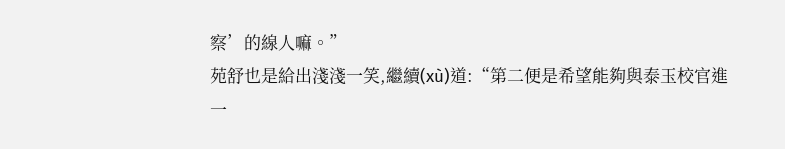察’的線人嘛。”
苑舒也是給出淺淺一笑,繼續(xù)道:“第二便是希望能夠與泰玉校官進一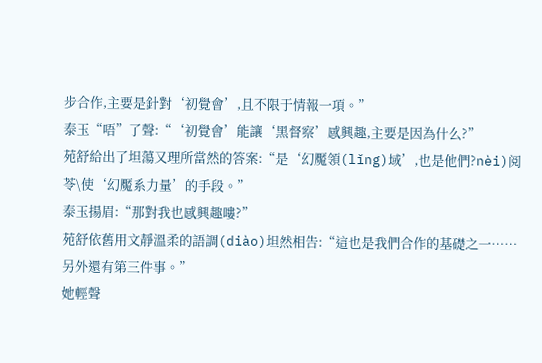步合作,主要是針對‘初覺會’,且不限于情報一項。”
泰玉“唔”了聲:“‘初覺會’能讓‘黑督察’感興趣,主要是因為什么?”
苑舒給出了坦蕩又理所當然的答案:“是‘幻魘領(lǐng)域’,也是他們?nèi)阅苓\使‘幻魘系力量’的手段。”
泰玉揚眉:“那對我也感興趣嘍?”
苑舒依舊用文靜溫柔的語調(diào)坦然相告:“這也是我們合作的基礎之一……另外還有第三件事。”
她輕聲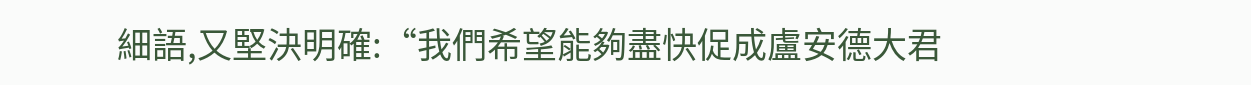細語,又堅決明確:“我們希望能夠盡快促成盧安德大君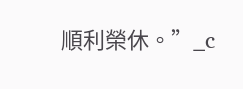順利榮休。”_c